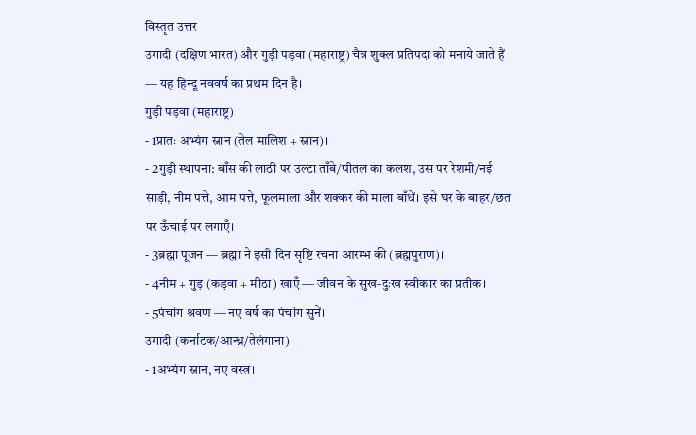विस्तृत उत्तर
उगादी (दक्षिण भारत) और गुड़ी पड़वा (महाराष्ट्र) चैत्र शुक्ल प्रतिपदा को मनाये जाते हैं — यह हिन्दू नववर्ष का प्रथम दिन है।
गुड़ी पड़वा (महाराष्ट्र)
- 1प्रातः अभ्यंग स्नान (तेल मालिश + स्नान)।
- 2गुड़ी स्थापना: बाँस की लाठी पर उल्टा ताँबे/पीतल का कलश, उस पर रेशमी/नई साड़ी, नीम पत्ते, आम पत्ते, फूलमाला और शक्कर की माला बाँधें। इसे घर के बाहर/छत पर ऊँचाई पर लगाएँ।
- 3ब्रह्मा पूजन — ब्रह्मा ने इसी दिन सृष्टि रचना आरम्भ की (ब्रह्मपुराण)।
- 4नीम + गुड़ (कड़वा + मीठा) खाएँ — जीवन के सुख-दुःख स्वीकार का प्रतीक।
- 5पंचांग श्रवण — नए वर्ष का पंचांग सुनें।
उगादी (कर्नाटक/आन्ध्र/तेलंगाना)
- 1अभ्यंग स्नान, नए वस्त्र।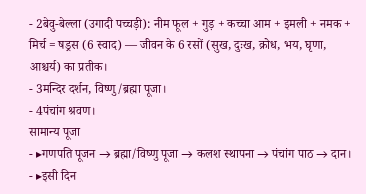- 2बेवु-बेल्ला (उगादी पच्चड़ी): नीम फूल + गुड़ + कच्चा आम + इमली + नमक + मिर्च = षड्रस (6 स्वाद) — जीवन के 6 रसों (सुख, दुःख, क्रोध, भय, घृणा, आश्चर्य) का प्रतीक।
- 3मन्दिर दर्शन, विष्णु/ब्रह्मा पूजा।
- 4पंचांग श्रवण।
सामान्य पूजा
- ▸गणपति पूजन → ब्रह्मा/विष्णु पूजा → कलश स्थापना → पंचांग पाठ → दान।
- ▸इसी दिन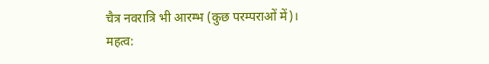चैत्र नवरात्रि भी आरम्भ (कुछ परम्पराओं में)।
महत्व: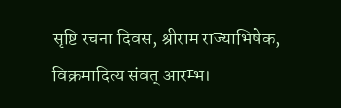सृष्टि रचना दिवस, श्रीराम राज्याभिषेक, विक्रमादित्य संवत् आरम्भ।